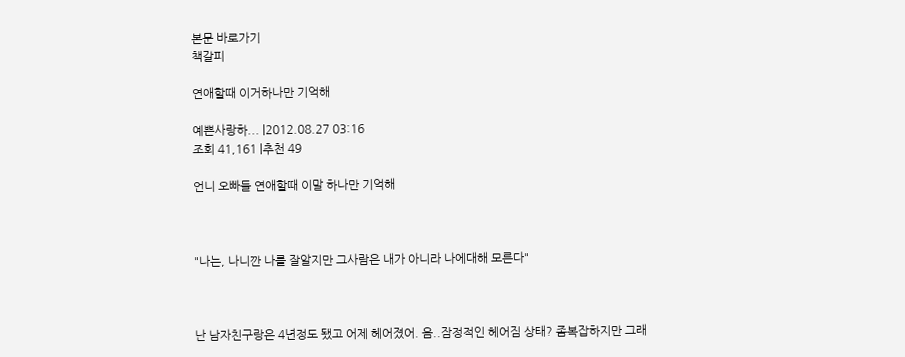본문 바로가기
책갈피

연애할때 이거하나만 기억해

예쁜사랑하... |2012.08.27 03:16
조회 41,161 |추천 49

언니 오빠들 연애할때 이말 하나만 기억해



"나는, 나니깐 나를 잘알지만 그사람은 내가 아니라 나에대해 모른다"



난 남자친구랑은 4년정도 됐고 어제 헤어졌어. 음..잠정적인 헤어짐 상태? 좀복잡하지만 그래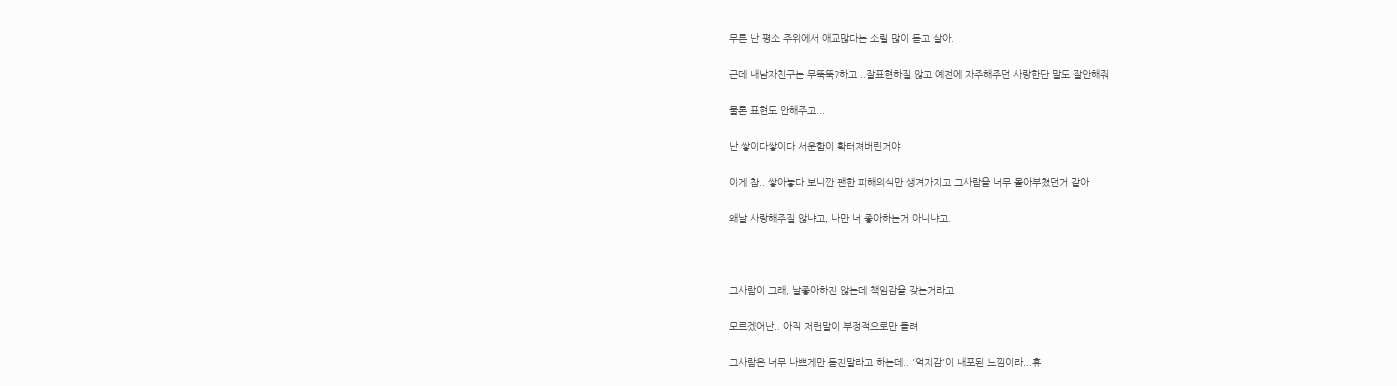무튼 난 평소 주위에서 애교많다는 소릴 많이 듣고 살아.

근데 내남자친구는 무뚝뚝?하고 ..잘표현하질 않고 예전에 자주해주던 사랑한단 말도 잘안해줘

물론 표현도 안해주고...

난 쌓이다쌓이다 서운함이 확터져버린거야

이게 참.. 쌓아놓다 보니깐 괜한 피해의식만 생겨가지고 그사람을 너무 몰아부쳤던거 같아

왜날 사랑해주질 않냐고, 나만 너 좋아하는거 아니냐고.



그사람이 그래, 날좋아하진 않는데 책임감을 갖는거라고

모르겠어난.. 아직 저런말이 부정적으로만 들려

그사람은 너무 나쁘게만 듣진말라고 하는데.. '억지감'이 내포된 느낌이라...휴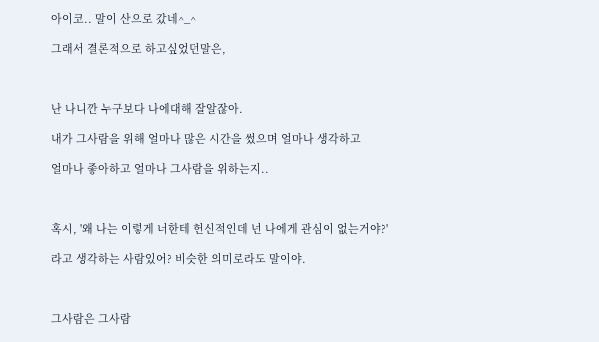아이코.. 말이 산으로 갔네^_^

그래서 결론적으로 하고싶었던말은,



난 나니깐 누구보다 나에대해 잘알잖아.

내가 그사람을 위해 얼마나 많은 시간을 썼으며 얼마나 생각하고

얼마나 좋아하고 얼마나 그사람을 위하는지..



혹시, '왜 나는 이렇게 너한테 헌신적인데 넌 나에게 관심이 없는거야?'

라고 생각하는 사람있어? 비슷한 의미로라도 말이야.



그사람은 그사람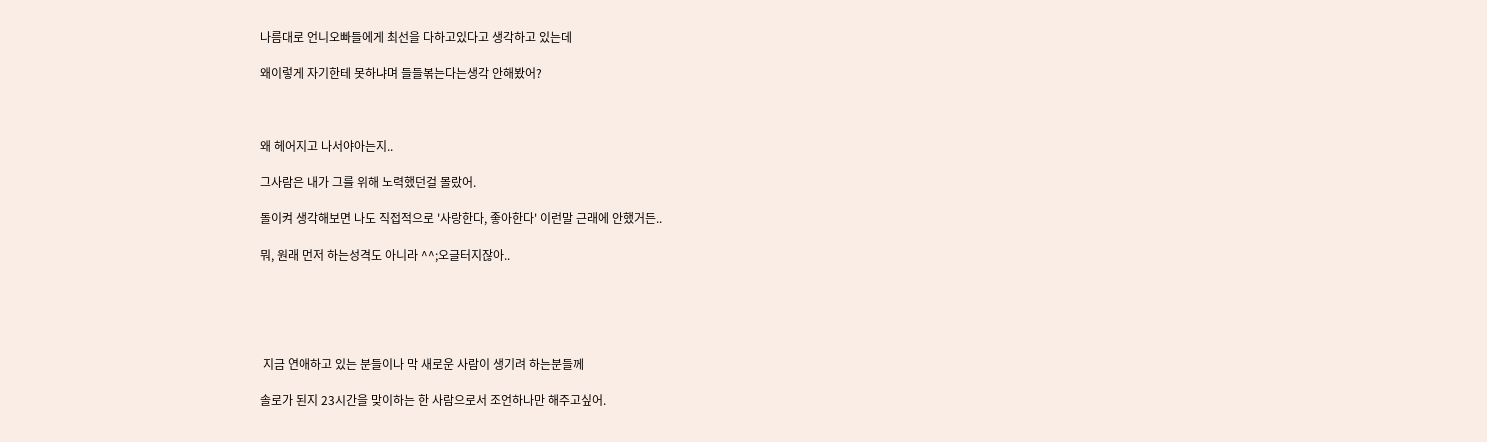나름대로 언니오빠들에게 최선을 다하고있다고 생각하고 있는데

왜이렇게 자기한테 못하냐며 들들볶는다는생각 안해봤어?



왜 헤어지고 나서야아는지..

그사람은 내가 그를 위해 노력했던걸 몰랐어.

돌이켜 생각해보면 나도 직접적으로 '사랑한다, 좋아한다' 이런말 근래에 안했거든..

뭐, 원래 먼저 하는성격도 아니라 ^^;오글터지잖아..





 지금 연애하고 있는 분들이나 막 새로운 사람이 생기려 하는분들께

솔로가 된지 23시간을 맞이하는 한 사람으로서 조언하나만 해주고싶어.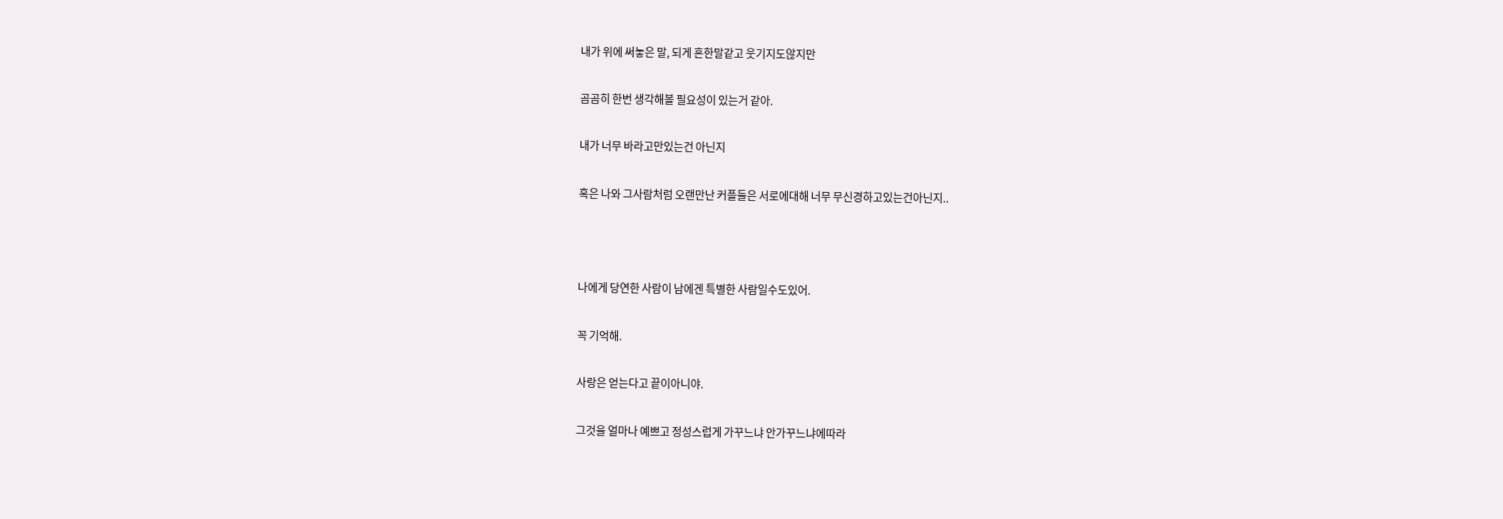내가 위에 써놓은 말, 되게 흔한말같고 웃기지도않지만

곰곰히 한번 생각해볼 필요성이 있는거 같아.

내가 너무 바라고만있는건 아닌지

혹은 나와 그사람처럼 오랜만난 커플들은 서로에대해 너무 무신경하고있는건아닌지..



나에게 당연한 사람이 남에겐 특별한 사람일수도있어.

꼭 기억해.

사랑은 얻는다고 끝이아니야.

그것을 얼마나 예쁘고 정성스럽게 가꾸느냐 안가꾸느냐에따라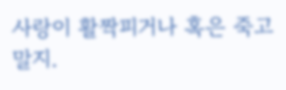사랑이 활짝피거나 혹은 죽고말지.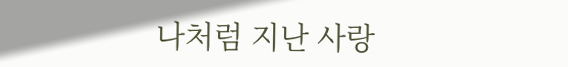나처럼 지난 사랑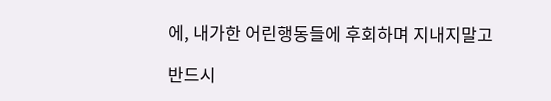에, 내가한 어린행동들에 후회하며 지내지말고

반드시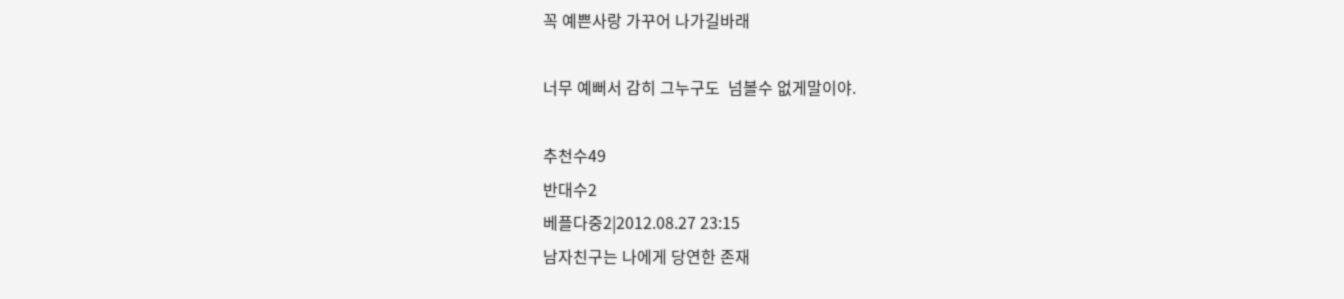꼭 예쁜사랑 가꾸어 나가길바래

너무 예뻐서 감히 그누구도  넘볼수 없게말이야.

추천수49
반대수2
베플다중2|2012.08.27 23:15
남자친구는 나에게 당연한 존재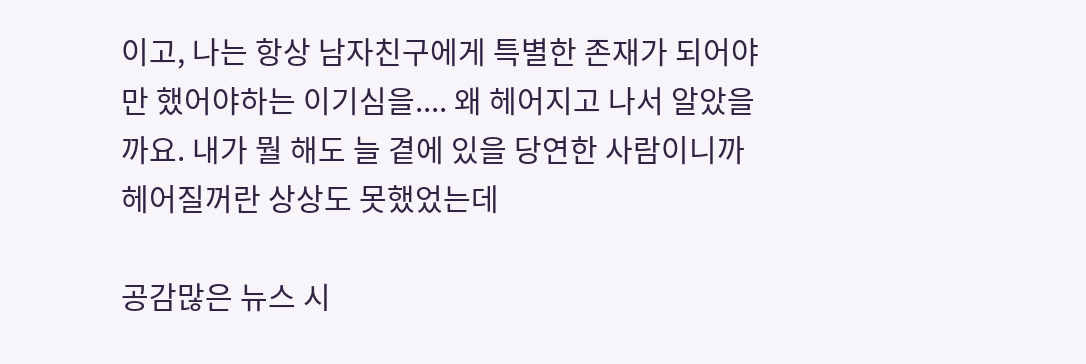이고, 나는 항상 남자친구에게 특별한 존재가 되어야만 했어야하는 이기심을.... 왜 헤어지고 나서 알았을까요. 내가 뭘 해도 늘 곁에 있을 당연한 사람이니까 헤어질꺼란 상상도 못했었는데

공감많은 뉴스 시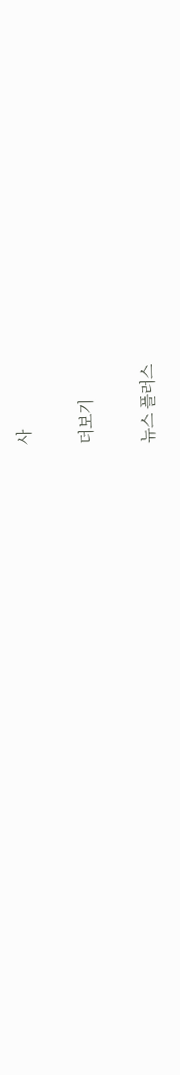사

더보기

뉴스 플러스